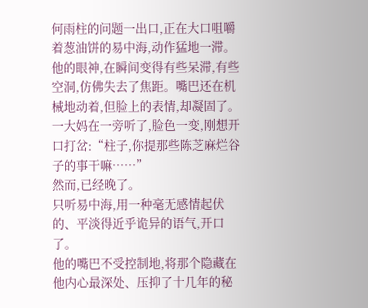何雨柱的问题一出口,正在大口咀嚼着葱油饼的易中海,动作猛地一滞。
他的眼神,在瞬间变得有些呆滞,有些空洞,仿佛失去了焦距。嘴巴还在机械地动着,但脸上的表情,却凝固了。
一大妈在一旁听了,脸色一变,刚想开口打岔:“柱子,你提那些陈芝麻烂谷子的事干嘛……”
然而,已经晚了。
只听易中海,用一种毫无感情起伏的、平淡得近乎诡异的语气,开口了。
他的嘴巴不受控制地,将那个隐藏在他内心最深处、压抑了十几年的秘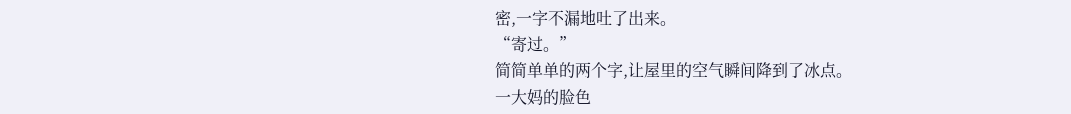密,一字不漏地吐了出来。
“寄过。”
简简单单的两个字,让屋里的空气瞬间降到了冰点。
一大妈的脸色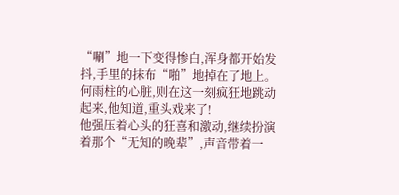“唰”地一下变得惨白,浑身都开始发抖,手里的抹布“啪”地掉在了地上。
何雨柱的心脏,则在这一刻疯狂地跳动起来,他知道,重头戏来了!
他强压着心头的狂喜和激动,继续扮演着那个“无知的晚辈”,声音带着一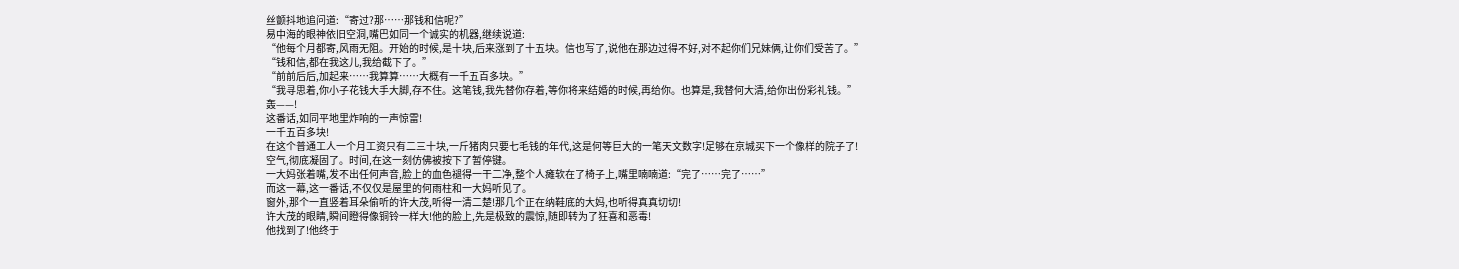丝颤抖地追问道:“寄过?那……那钱和信呢?”
易中海的眼神依旧空洞,嘴巴如同一个诚实的机器,继续说道:
“他每个月都寄,风雨无阻。开始的时候,是十块,后来涨到了十五块。信也写了,说他在那边过得不好,对不起你们兄妹俩,让你们受苦了。”
“钱和信,都在我这儿,我给截下了。”
“前前后后,加起来……我算算……大概有一千五百多块。”
“我寻思着,你小子花钱大手大脚,存不住。这笔钱,我先替你存着,等你将来结婚的时候,再给你。也算是,我替何大清,给你出份彩礼钱。”
轰——!
这番话,如同平地里炸响的一声惊雷!
一千五百多块!
在这个普通工人一个月工资只有二三十块,一斤猪肉只要七毛钱的年代,这是何等巨大的一笔天文数字!足够在京城买下一个像样的院子了!
空气,彻底凝固了。时间,在这一刻仿佛被按下了暂停键。
一大妈张着嘴,发不出任何声音,脸上的血色褪得一干二净,整个人瘫软在了椅子上,嘴里喃喃道:“完了……完了……”
而这一幕,这一番话,不仅仅是屋里的何雨柱和一大妈听见了。
窗外,那个一直竖着耳朵偷听的许大茂,听得一清二楚!那几个正在纳鞋底的大妈,也听得真真切切!
许大茂的眼睛,瞬间瞪得像铜铃一样大!他的脸上,先是极致的震惊,随即转为了狂喜和恶毒!
他找到了!他终于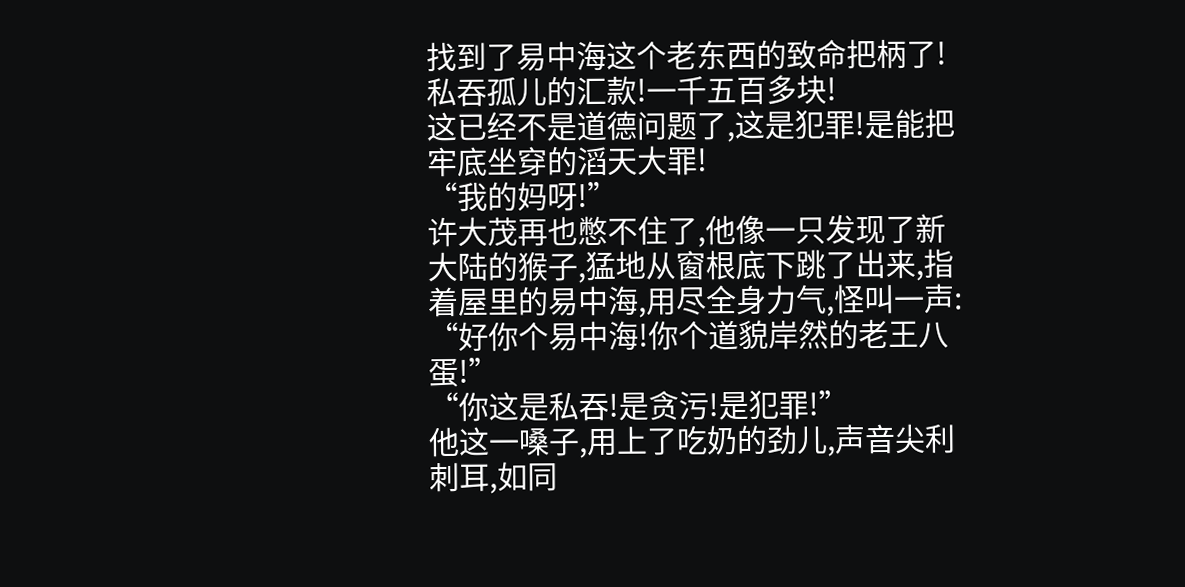找到了易中海这个老东西的致命把柄了!
私吞孤儿的汇款!一千五百多块!
这已经不是道德问题了,这是犯罪!是能把牢底坐穿的滔天大罪!
“我的妈呀!”
许大茂再也憋不住了,他像一只发现了新大陆的猴子,猛地从窗根底下跳了出来,指着屋里的易中海,用尽全身力气,怪叫一声:
“好你个易中海!你个道貌岸然的老王八蛋!”
“你这是私吞!是贪污!是犯罪!”
他这一嗓子,用上了吃奶的劲儿,声音尖利刺耳,如同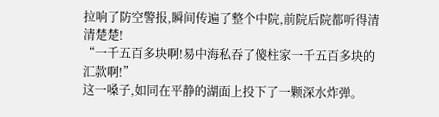拉响了防空警报,瞬间传遍了整个中院,前院后院都听得清清楚楚!
“一千五百多块啊!易中海私吞了傻柱家一千五百多块的汇款啊!”
这一嗓子,如同在平静的湖面上投下了一颗深水炸弹。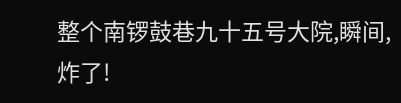整个南锣鼓巷九十五号大院,瞬间,炸了!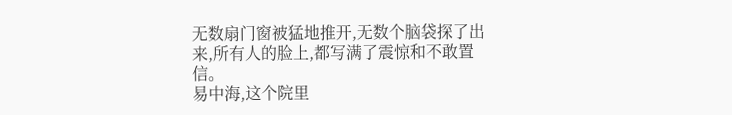无数扇门窗被猛地推开,无数个脑袋探了出来,所有人的脸上,都写满了震惊和不敢置信。
易中海,这个院里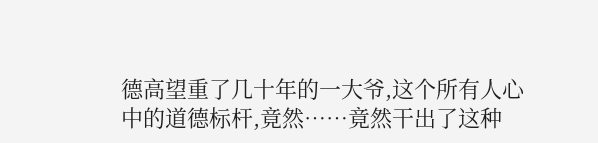德高望重了几十年的一大爷,这个所有人心中的道德标杆,竟然……竟然干出了这种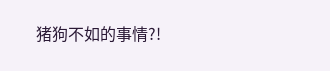猪狗不如的事情?!